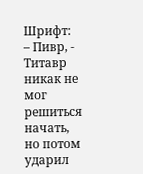Шрифт:
– Пивр, - Титавр никак не мог решиться начать, но потом ударил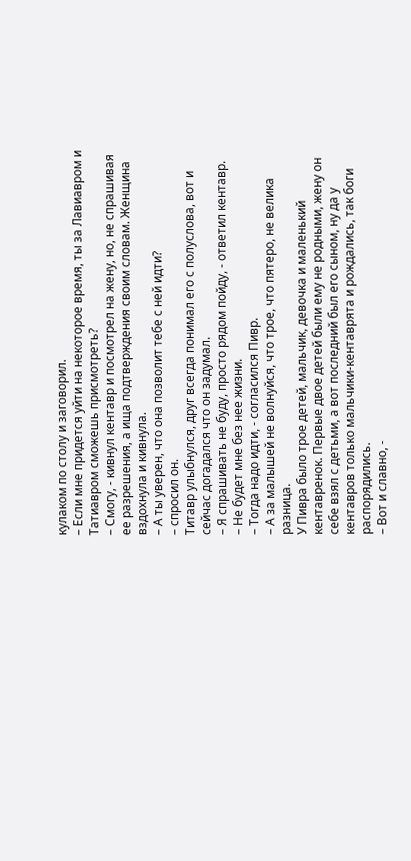кулаком по столу и заговорил.
– Если мне придется уйти на некоторое время, ты за Лавиавром и Татиавром сможешь присмотреть?
– Смогу, - кивнул кентавр и посмотрел на жену, но, не спрашивая ее разрешения, а ища подтверждения своим словам. Женщина вздохнула и кивнула.
– А ты уверен, что она позволит тебе с ней идти?
– спросил он.
Титавр улыбнулся, друг всегда понимал его с полуслова, вот и сейчас догадался что он задумал.
– Я спрашивать не буду, просто рядом пойду, - ответил кентавр.
– Не будет мне без нее жизни.
– Тогда надо идти, - согласился Пивр.
– А за малышей не волнуйся, что трое, что пятеро, не велика разница.
У Пивра было трое детей, мальчик, девочка и маленький кентавренок. Первые двое детей были ему не родными, жену он себе взял с детьми, а вот последний был его сыном, ну да у кентавров только мальчики-кентаврята и рождались, так боги распорядились.
– Вот и славно, -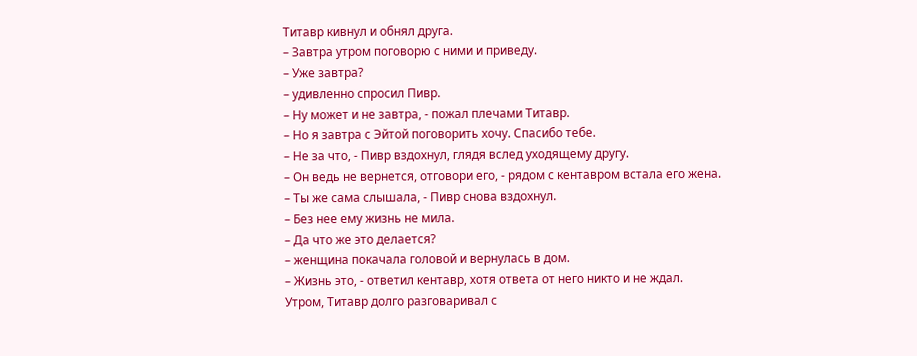Титавр кивнул и обнял друга.
– Завтра утром поговорю с ними и приведу.
– Уже завтра?
– удивленно спросил Пивр.
– Ну может и не завтра, - пожал плечами Титавр.
– Но я завтра с Эйтой поговорить хочу. Спасибо тебе.
– Не за что, - Пивр вздохнул, глядя вслед уходящему другу.
– Он ведь не вернется, отговори его, - рядом с кентавром встала его жена.
– Ты же сама слышала, - Пивр снова вздохнул.
– Без нее ему жизнь не мила.
– Да что же это делается?
– женщина покачала головой и вернулась в дом.
– Жизнь это, - ответил кентавр, хотя ответа от него никто и не ждал.
Утром, Титавр долго разговаривал с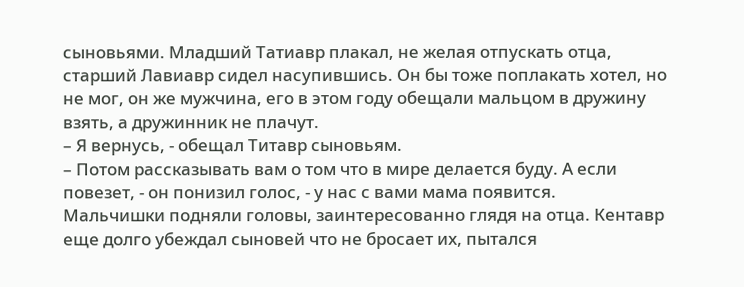сыновьями. Младший Татиавр плакал, не желая отпускать отца, старший Лавиавр сидел насупившись. Он бы тоже поплакать хотел, но не мог, он же мужчина, его в этом году обещали мальцом в дружину взять, а дружинник не плачут.
– Я вернусь, - обещал Титавр сыновьям.
– Потом рассказывать вам о том что в мире делается буду. А если повезет, - он понизил голос, - у нас с вами мама появится.
Мальчишки подняли головы, заинтересованно глядя на отца. Кентавр еще долго убеждал сыновей что не бросает их, пытался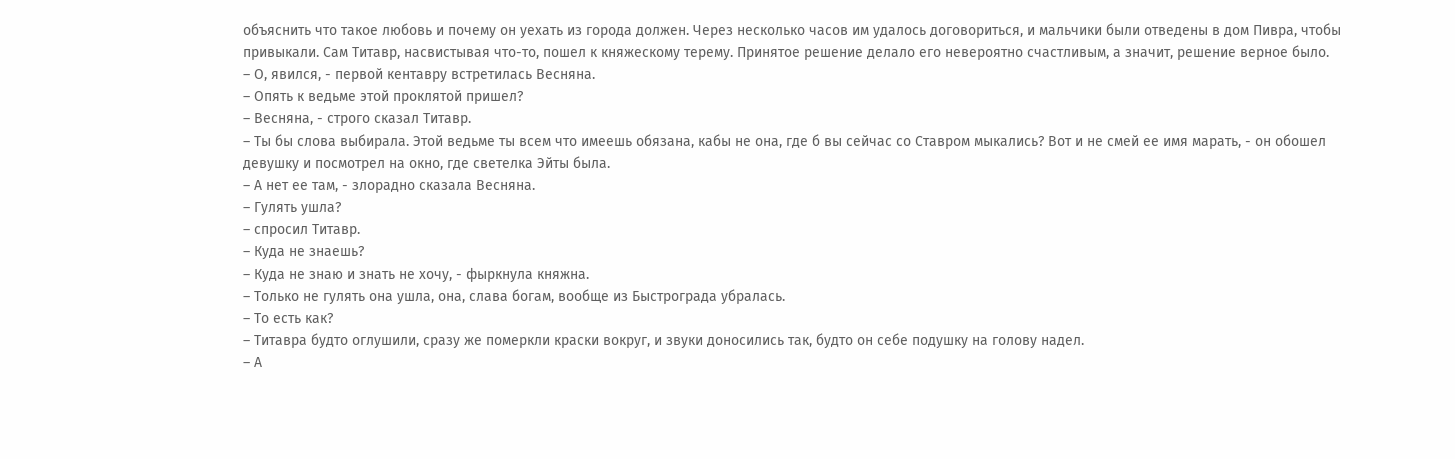объяснить что такое любовь и почему он уехать из города должен. Через несколько часов им удалось договориться, и мальчики были отведены в дом Пивра, чтобы привыкали. Сам Титавр, насвистывая что-то, пошел к княжескому терему. Принятое решение делало его невероятно счастливым, а значит, решение верное было.
– О, явился, - первой кентавру встретилась Весняна.
– Опять к ведьме этой проклятой пришел?
– Весняна, - строго сказал Титавр.
– Ты бы слова выбирала. Этой ведьме ты всем что имеешь обязана, кабы не она, где б вы сейчас со Ставром мыкались? Вот и не смей ее имя марать, - он обошел девушку и посмотрел на окно, где светелка Эйты была.
– А нет ее там, - злорадно сказала Весняна.
– Гулять ушла?
– спросил Титавр.
– Куда не знаешь?
– Куда не знаю и знать не хочу, - фыркнула княжна.
– Только не гулять она ушла, она, слава богам, вообще из Быстрограда убралась.
– То есть как?
– Титавра будто оглушили, сразу же померкли краски вокруг, и звуки доносились так, будто он себе подушку на голову надел.
– А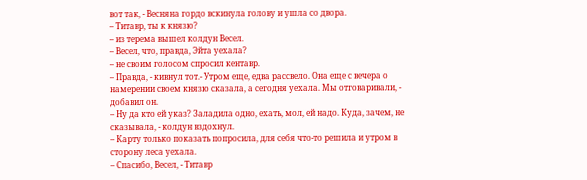вот так, - Весняна гордо вскинула голову и ушла со двора.
– Титавр, ты к князю?
– из терема вышел колдун Весел.
– Весел, что, правда, Эйта уехала?
– не своим голосом спросил кентавр.
– Правда, - кивнул тот.- Утром еще, едва рассвело. Она еще с вечера о намерении своем князю сказала, а сегодня уехала. Мы отговаривали, - добавил он.
– Ну да кто ей указ? Заладила одно, ехать, мол, ей надо. Куда, зачем, не сказывала, - колдун вздохнул.
– Карту только показать попросила, для себя что-то решила и утром в сторону леса уехала.
– Спасибо, Весел, - Титавр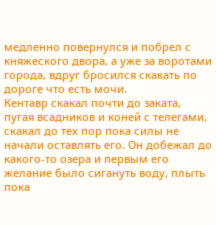медленно повернулся и побрел с княжеского двора, а уже за воротами города, вдруг бросился скакать по дороге что есть мочи.
Кентавр скакал почти до заката, пугая всадников и коней с телегами, скакал до тех пор пока силы не начали оставлять его. Он добежал до какого-то озера и первым его желание было сигануть воду, плыть пока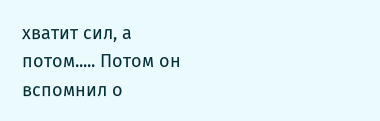хватит сил, а потом..... Потом он вспомнил о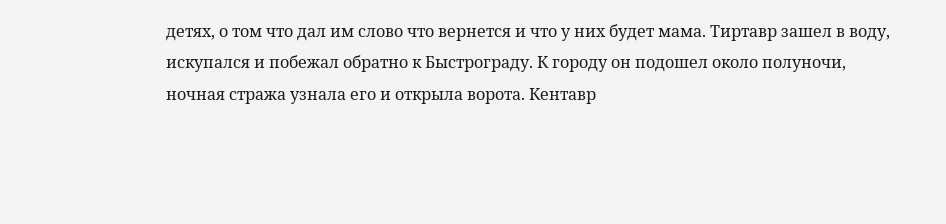детях, о том что дал им слово что вернется и что у них будет мама. Тиртавр зашел в воду, искупался и побежал обратно к Быстрограду. К городу он подошел около полуночи, ночная стража узнала его и открыла ворота. Кентавр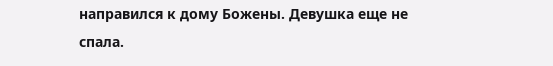направился к дому Божены. Девушка еще не спала.